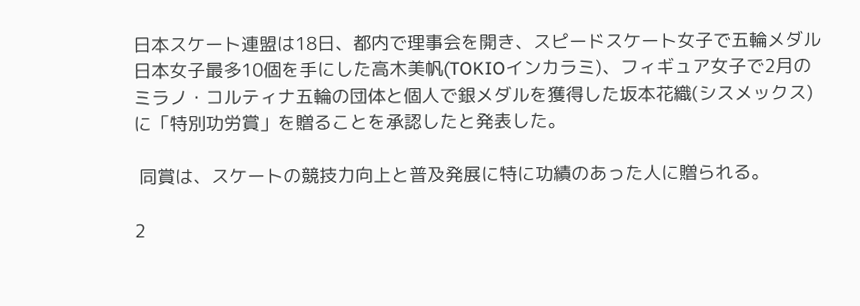日本スケート連盟は18日、都内で理事会を開き、スピードスケート女子で五輪メダル日本女子最多10個を手にした高木美帆(TOKIOインカラミ)、フィギュア女子で2月のミラノ・コルティナ五輪の団体と個人で銀メダルを獲得した坂本花織(シスメックス)に「特別功労賞」を贈ることを承認したと発表した。

 同賞は、スケートの競技力向上と普及発展に特に功績のあった人に贈られる。

2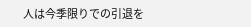人は今季限りでの引退を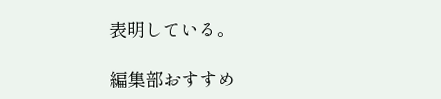表明している。

編集部おすすめ